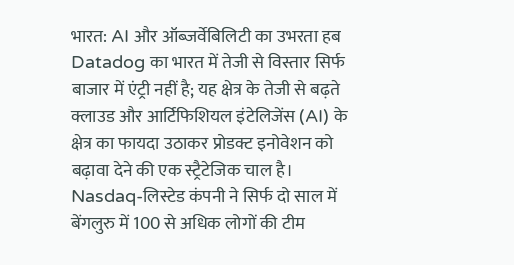भारत: AI और ऑब्जर्वेबिलिटी का उभरता हब
Datadog का भारत में तेजी से विस्तार सिर्फ बाजार में एंट्री नहीं है; यह क्षेत्र के तेजी से बढ़ते क्लाउड और आर्टिफिशियल इंटेलिजेंस (AI) के क्षेत्र का फायदा उठाकर प्रोडक्ट इनोवेशन को बढ़ावा देने की एक स्ट्रैटेजिक चाल है। Nasdaq-लिस्टेड कंपनी ने सिर्फ दो साल में बेंगलुरु में 100 से अधिक लोगों की टीम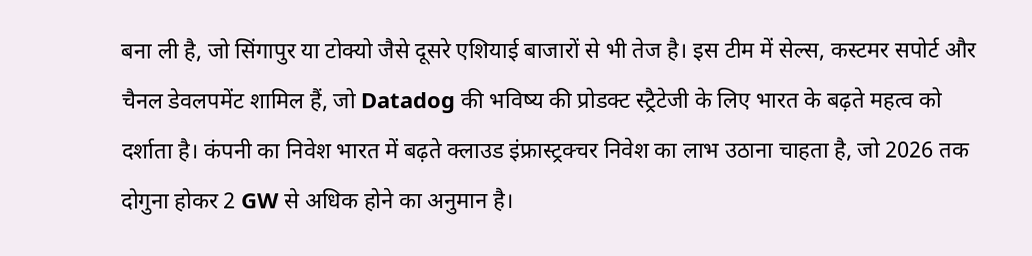बना ली है, जो सिंगापुर या टोक्यो जैसे दूसरे एशियाई बाजारों से भी तेज है। इस टीम में सेल्स, कस्टमर सपोर्ट और चैनल डेवलपमेंट शामिल हैं, जो Datadog की भविष्य की प्रोडक्ट स्ट्रैटेजी के लिए भारत के बढ़ते महत्व को दर्शाता है। कंपनी का निवेश भारत में बढ़ते क्लाउड इंफ्रास्ट्रक्चर निवेश का लाभ उठाना चाहता है, जो 2026 तक दोगुना होकर 2 GW से अधिक होने का अनुमान है।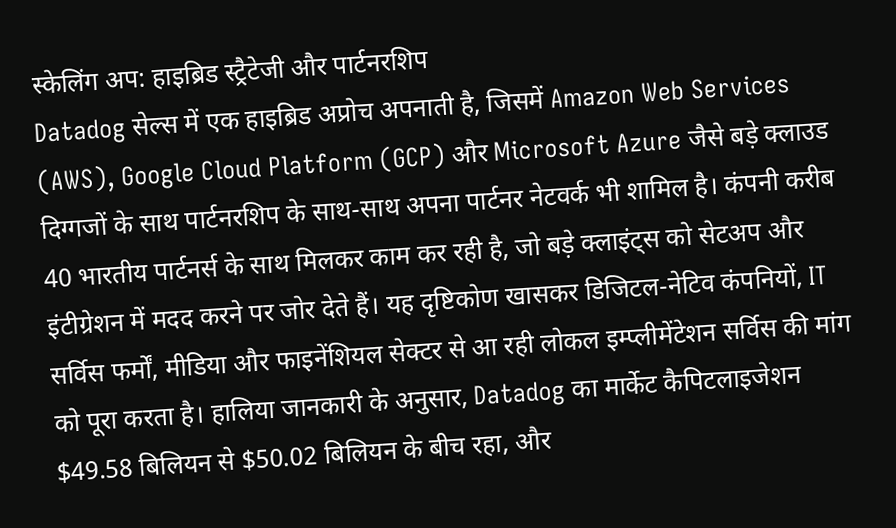स्केलिंग अप: हाइब्रिड स्ट्रैटेजी और पार्टनरशिप
Datadog सेल्स में एक हाइब्रिड अप्रोच अपनाती है, जिसमें Amazon Web Services (AWS), Google Cloud Platform (GCP) और Microsoft Azure जैसे बड़े क्लाउड दिग्गजों के साथ पार्टनरशिप के साथ-साथ अपना पार्टनर नेटवर्क भी शामिल है। कंपनी करीब 40 भारतीय पार्टनर्स के साथ मिलकर काम कर रही है, जो बड़े क्लाइंट्स को सेटअप और इंटीग्रेशन में मदद करने पर जोर देते हैं। यह दृष्टिकोण खासकर डिजिटल-नेटिव कंपनियों, IT सर्विस फर्मों, मीडिया और फाइनेंशियल सेक्टर से आ रही लोकल इम्प्लीमेंटेशन सर्विस की मांग को पूरा करता है। हालिया जानकारी के अनुसार, Datadog का मार्केट कैपिटलाइजेशन $49.58 बिलियन से $50.02 बिलियन के बीच रहा, और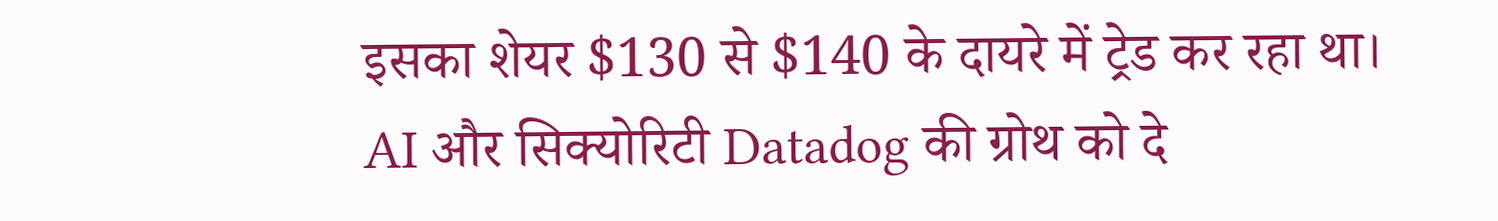इसका शेयर $130 से $140 के दायरे में ट्रेड कर रहा था।
AI और सिक्योरिटी Datadog की ग्रोथ को दे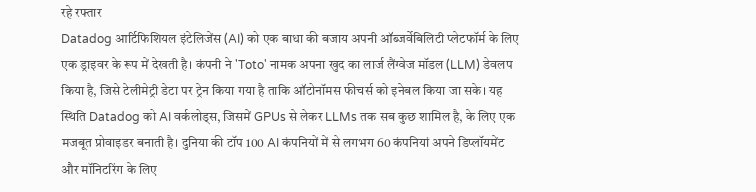रहे रफ्तार
Datadog आर्टिफिशियल इंटेलिजेंस (AI) को एक बाधा की बजाय अपनी ऑब्जर्वेबिलिटी प्लेटफॉर्म के लिए एक ड्राइवर के रूप में देखती है। कंपनी ने 'Toto' नामक अपना खुद का लार्ज लैंग्वेज मॉडल (LLM) डेवलप किया है, जिसे टेलीमेट्री डेटा पर ट्रेन किया गया है ताकि ऑटोनॉमस फीचर्स को इनेबल किया जा सके। यह स्थिति Datadog को AI वर्कलोड्स, जिसमें GPUs से लेकर LLMs तक सब कुछ शामिल है, के लिए एक मजबूत प्रोवाइडर बनाती है। दुनिया की टॉप 100 AI कंपनियों में से लगभग 60 कंपनियां अपने डिप्लॉयमेंट और मॉनिटरिंग के लिए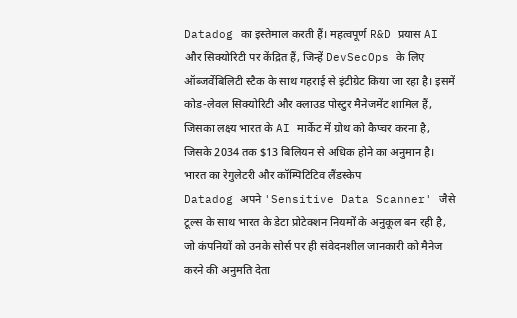Datadog का इस्तेमाल करती हैं। महत्वपूर्ण R&D प्रयास AI और सिक्योरिटी पर केंद्रित हैं, जिन्हें DevSecOps के लिए ऑब्जर्वेबिलिटी स्टैक के साथ गहराई से इंटीग्रेट किया जा रहा है। इसमें कोड-लेवल सिक्योरिटी और क्लाउड पोस्टुर मैनेजमेंट शामिल हैं, जिसका लक्ष्य भारत के AI मार्केट में ग्रोथ को कैप्चर करना है, जिसके 2034 तक $13 बिलियन से अधिक होने का अनुमान है।
भारत का रेगुलेटरी और कॉम्पिटिटिव लैंडस्केप
Datadog अपने 'Sensitive Data Scanner' जैसे टूल्स के साथ भारत के डेटा प्रोटेक्शन नियमों के अनुकूल बन रही है, जो कंपनियों को उनके सोर्स पर ही संवेदनशील जानकारी को मैनेज करने की अनुमति देता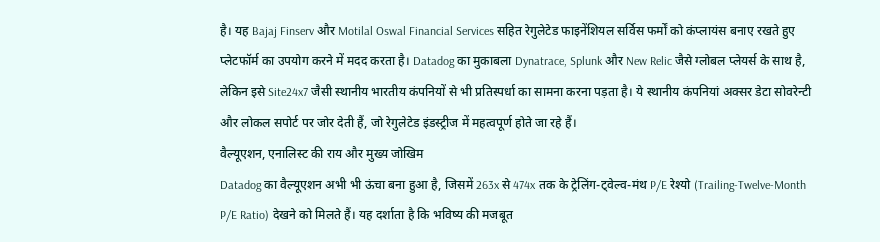है। यह Bajaj Finserv और Motilal Oswal Financial Services सहित रेगुलेटेड फाइनेंशियल सर्विस फर्मों को कंप्लायंस बनाए रखते हुए प्लेटफॉर्म का उपयोग करने में मदद करता है। Datadog का मुकाबला Dynatrace, Splunk और New Relic जैसे ग्लोबल प्लेयर्स के साथ है, लेकिन इसे Site24x7 जैसी स्थानीय भारतीय कंपनियों से भी प्रतिस्पर्धा का सामना करना पड़ता है। ये स्थानीय कंपनियां अक्सर डेटा सोवरेन्टी और लोकल सपोर्ट पर जोर देती हैं, जो रेगुलेटेड इंडस्ट्रीज में महत्वपूर्ण होते जा रहे हैं।
वैल्यूएशन, एनालिस्ट की राय और मुख्य जोखिम
Datadog का वैल्यूएशन अभी भी ऊंचा बना हुआ है, जिसमें 263x से 474x तक के ट्रेलिंग-ट्वेल्व-मंथ P/E रेश्यो (Trailing-Twelve-Month P/E Ratio) देखने को मिलते हैं। यह दर्शाता है कि भविष्य की मजबूत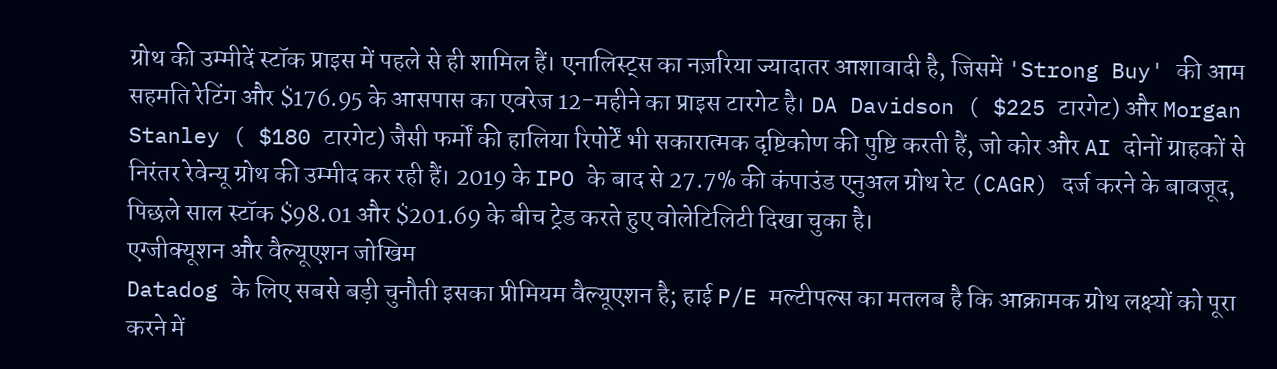ग्रोथ की उम्मीदें स्टॉक प्राइस में पहले से ही शामिल हैं। एनालिस्ट्स का नज़रिया ज्यादातर आशावादी है, जिसमें 'Strong Buy' की आम सहमति रेटिंग और $176.95 के आसपास का एवरेज 12-महीने का प्राइस टारगेट है। DA Davidson ( $225 टारगेट) और Morgan Stanley ( $180 टारगेट) जैसी फर्मों की हालिया रिपोर्टें भी सकारात्मक दृष्टिकोण की पुष्टि करती हैं, जो कोर और AI दोनों ग्राहकों से निरंतर रेवेन्यू ग्रोथ की उम्मीद कर रही हैं। 2019 के IPO के बाद से 27.7% की कंपाउंड एनुअल ग्रोथ रेट (CAGR) दर्ज करने के बावजूद, पिछले साल स्टॉक $98.01 और $201.69 के बीच ट्रेड करते हुए वोलेटिलिटी दिखा चुका है।
एग्जीक्यूशन और वैल्यूएशन जोखिम
Datadog के लिए सबसे बड़ी चुनौती इसका प्रीमियम वैल्यूएशन है; हाई P/E मल्टीपल्स का मतलब है कि आक्रामक ग्रोथ लक्ष्यों को पूरा करने में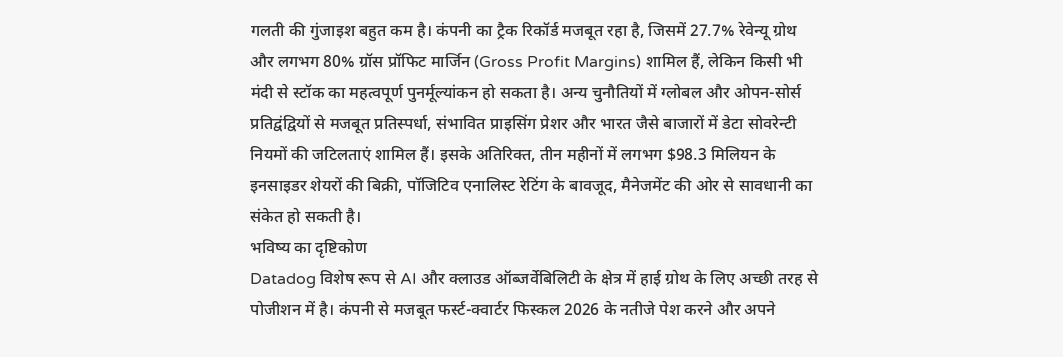गलती की गुंजाइश बहुत कम है। कंपनी का ट्रैक रिकॉर्ड मजबूत रहा है, जिसमें 27.7% रेवेन्यू ग्रोथ और लगभग 80% ग्रॉस प्रॉफिट मार्जिन (Gross Profit Margins) शामिल हैं, लेकिन किसी भी मंदी से स्टॉक का महत्वपूर्ण पुनर्मूल्यांकन हो सकता है। अन्य चुनौतियों में ग्लोबल और ओपन-सोर्स प्रतिद्वंद्वियों से मजबूत प्रतिस्पर्धा, संभावित प्राइसिंग प्रेशर और भारत जैसे बाजारों में डेटा सोवरेन्टी नियमों की जटिलताएं शामिल हैं। इसके अतिरिक्त, तीन महीनों में लगभग $98.3 मिलियन के इनसाइडर शेयरों की बिक्री, पॉजिटिव एनालिस्ट रेटिंग के बावजूद, मैनेजमेंट की ओर से सावधानी का संकेत हो सकती है।
भविष्य का दृष्टिकोण
Datadog विशेष रूप से AI और क्लाउड ऑब्जर्वेबिलिटी के क्षेत्र में हाई ग्रोथ के लिए अच्छी तरह से पोजीशन में है। कंपनी से मजबूत फर्स्ट-क्वार्टर फिस्कल 2026 के नतीजे पेश करने और अपने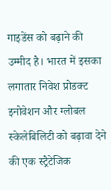गाइडेंस को बढ़ाने की उम्मीद है। भारत में इसका लगातार निवेश प्रोडक्ट इनोवेशन और ग्लोबल स्केलेबिलिटी को बढ़ावा देने की एक स्ट्रैटेजिक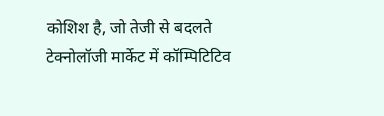कोशिश है, जो तेजी से बदलते टेक्नोलॉजी मार्केट में कॉम्पिटिटिव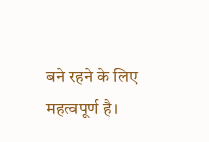बने रहने के लिए महत्वपूर्ण है।